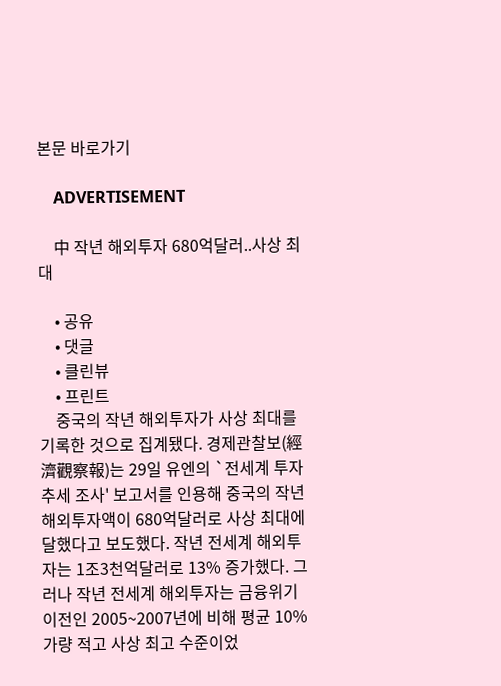본문 바로가기

    ADVERTISEMENT

    中 작년 해외투자 680억달러..사상 최대

    • 공유
    • 댓글
    • 클린뷰
    • 프린트
    중국의 작년 해외투자가 사상 최대를 기록한 것으로 집계됐다. 경제관찰보(經濟觀察報)는 29일 유엔의 `전세계 투자추세 조사' 보고서를 인용해 중국의 작년 해외투자액이 680억달러로 사상 최대에 달했다고 보도했다. 작년 전세계 해외투자는 1조3천억달러로 13% 증가했다. 그러나 작년 전세계 해외투자는 금융위기 이전인 2005~2007년에 비해 평균 10% 가량 적고 사상 최고 수준이었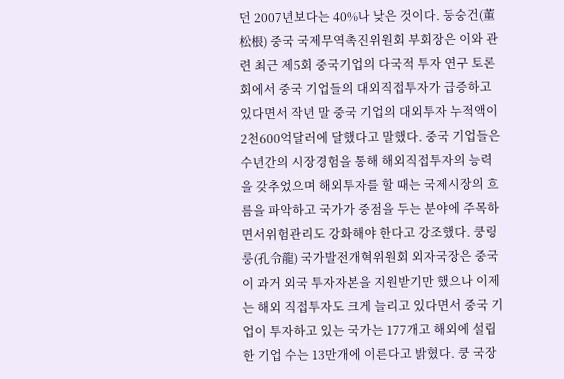던 2007년보다는 40%나 낮은 것이다. 둥숭건(董松根) 중국 국제무역촉진위원회 부회장은 이와 관련 최근 제5회 중국기업의 다국적 투자 연구 토론회에서 중국 기업들의 대외직접투자가 급증하고 있다면서 작년 말 중국 기업의 대외투자 누적액이 2천600억달러에 달했다고 말했다. 중국 기업들은 수년간의 시장경험을 통해 해외직접투자의 능력을 갖추었으며 해외투자를 할 때는 국제시장의 흐름을 파악하고 국가가 중점을 두는 분야에 주목하면서위험관리도 강화해야 한다고 강조했다. 쿵링룽(孔令龍) 국가발전개혁위원회 외자국장은 중국이 과거 외국 투자자본을 지원받기만 했으나 이제는 해외 직접투자도 크게 늘리고 있다면서 중국 기업이 투자하고 있는 국가는 177개고 해외에 설립한 기업 수는 13만개에 이른다고 밝혔다. 쿵 국장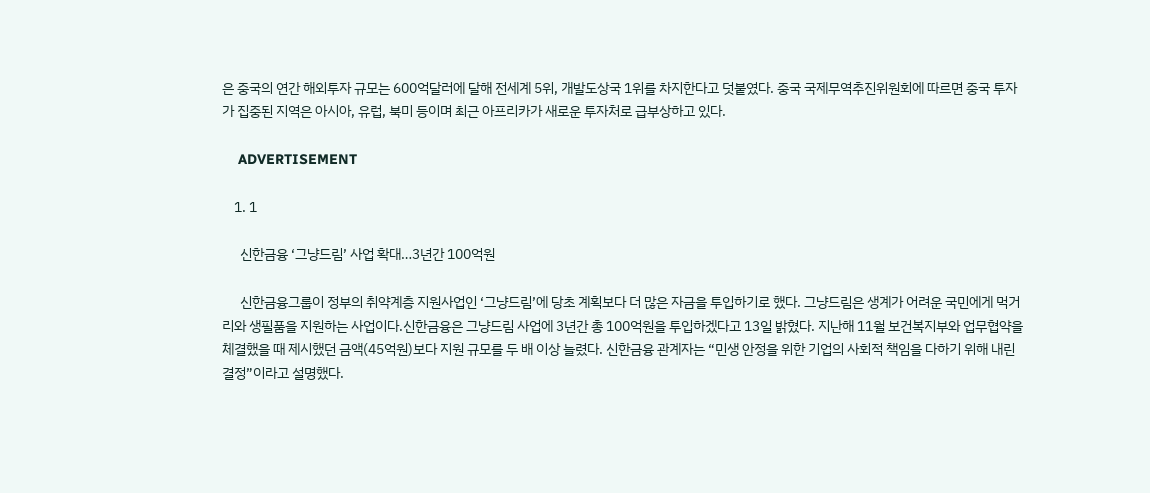은 중국의 연간 해외투자 규모는 600억달러에 달해 전세계 5위, 개발도상국 1위를 차지한다고 덧붙였다. 중국 국제무역추진위원회에 따르면 중국 투자가 집중된 지역은 아시아, 유럽, 북미 등이며 최근 아프리카가 새로운 투자처로 급부상하고 있다.

    ADVERTISEMENT

    1. 1

      신한금융 ‘그냥드림’ 사업 확대…3년간 100억원

      신한금융그룹이 정부의 취약계층 지원사업인 ‘그냥드림’에 당초 계획보다 더 많은 자금을 투입하기로 했다. 그냥드림은 생계가 어려운 국민에게 먹거리와 생필품을 지원하는 사업이다.신한금융은 그냥드림 사업에 3년간 총 100억원을 투입하겠다고 13일 밝혔다. 지난해 11월 보건복지부와 업무협약을 체결했을 때 제시했던 금액(45억원)보다 지원 규모를 두 배 이상 늘렸다. 신한금융 관계자는 “민생 안정을 위한 기업의 사회적 책임을 다하기 위해 내린 결정”이라고 설명했다.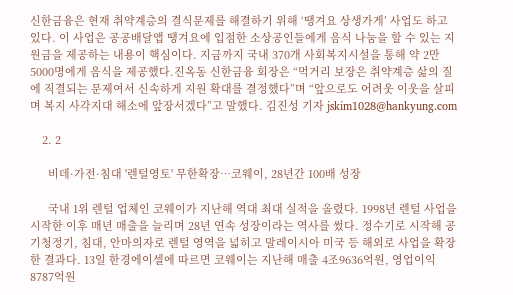신한금융은 현재 취약계층의 결식문제를 해결하기 위해 ‘땡겨요 상생가게’ 사업도 하고 있다. 이 사업은 공공배달앱 땡겨요에 입점한 소상공인들에게 음식 나눔을 할 수 있는 지원금을 제공하는 내용이 핵심이다. 지금까지 국내 370개 사회복지시설을 통해 약 2만5000명에게 음식을 제공했다.진옥동 신한금융 회장은 “먹거리 보장은 취약계층 삶의 질에 직결되는 문제여서 신속하게 지원 확대를 결정했다”며 “앞으로도 어려웃 이웃을 살피며 복지 사각지대 해소에 앞장서겠다”고 말했다. 김진성 기자 jskim1028@hankyung.com

    2. 2

      비데·가전·침대 '렌털영토' 무한확장…코웨이, 28년간 100배 성장

      국내 1위 렌털 업체인 코웨이가 지난해 역대 최대 실적을 올렸다. 1998년 렌털 사업을 시작한 이후 매년 매출을 늘리며 28년 연속 성장이라는 역사를 썼다. 정수기로 시작해 공기청정기, 침대, 안마의자로 렌털 영역을 넓히고 말레이시아 미국 등 해외로 사업을 확장한 결과다. 13일 한경에이셀에 따르면 코웨이는 지난해 매출 4조9636억원, 영업이익 8787억원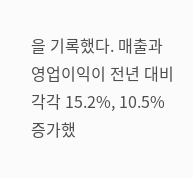을 기록했다. 매출과 영업이익이 전년 대비 각각 15.2%, 10.5% 증가했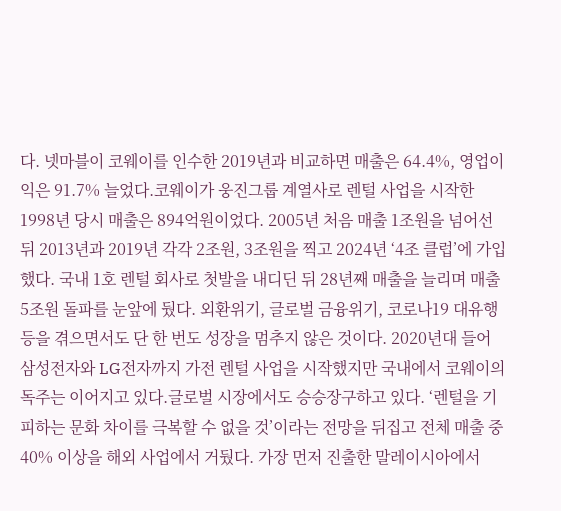다. 넷마블이 코웨이를 인수한 2019년과 비교하면 매출은 64.4%, 영업이익은 91.7% 늘었다.코웨이가 웅진그룹 계열사로 렌털 사업을 시작한 1998년 당시 매출은 894억원이었다. 2005년 처음 매출 1조원을 넘어선 뒤 2013년과 2019년 각각 2조원, 3조원을 찍고 2024년 ‘4조 클럽’에 가입했다. 국내 1호 렌털 회사로 첫발을 내디딘 뒤 28년째 매출을 늘리며 매출 5조원 돌파를 눈앞에 뒀다. 외환위기, 글로벌 금융위기, 코로나19 대유행 등을 겪으면서도 단 한 번도 성장을 멈추지 않은 것이다. 2020년대 들어 삼성전자와 LG전자까지 가전 렌털 사업을 시작했지만 국내에서 코웨이의 독주는 이어지고 있다.글로벌 시장에서도 승승장구하고 있다. ‘렌털을 기피하는 문화 차이를 극복할 수 없을 것’이라는 전망을 뒤집고 전체 매출 중 40% 이상을 해외 사업에서 거뒀다. 가장 먼저 진출한 말레이시아에서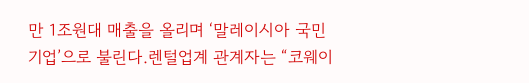만 1조원대 매출을 올리며 ‘말레이시아 국민 기업’으로 불린다.렌털업계 관계자는 “코웨이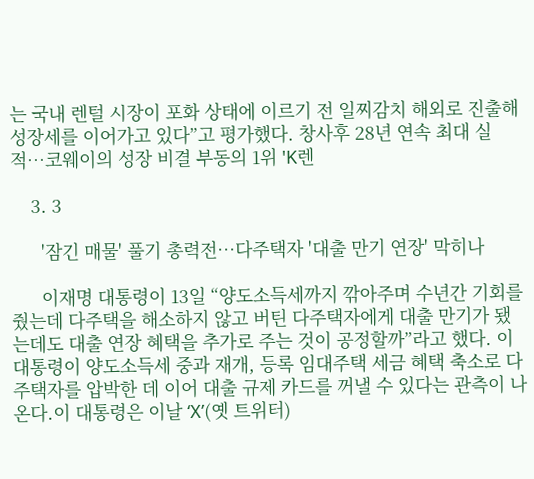는 국내 렌털 시장이 포화 상태에 이르기 전 일찌감치 해외로 진출해 성장세를 이어가고 있다”고 평가했다. 창사후 28년 연속 최대 실적…코웨이의 성장 비결 부동의 1위 'K렌

    3. 3

      '잠긴 매물' 풀기 총력전…다주택자 '대출 만기 연장' 막히나

      이재명 대통령이 13일 “양도소득세까지 깎아주며 수년간 기회를 줬는데 다주택을 해소하지 않고 버틴 다주택자에게 대출 만기가 됐는데도 대출 연장 혜택을 추가로 주는 것이 공정할까”라고 했다. 이 대통령이 양도소득세 중과 재개, 등록 임대주택 세금 혜택 축소로 다주택자를 압박한 데 이어 대출 규제 카드를 꺼낼 수 있다는 관측이 나온다.이 대통령은 이날 ‘X’(옛 트위터)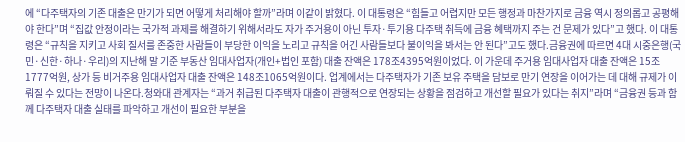에 “다주택자의 기존 대출은 만기가 되면 어떻게 처리해야 할까”라며 이같이 밝혔다. 이 대통령은 “힘들고 어렵지만 모든 행정과 마찬가지로 금융 역시 정의롭고 공평해야 한다”며 “집값 안정이라는 국가적 과제를 해결하기 위해서라도 자가 주거용이 아닌 투자·투기용 다주택 취득에 금융 혜택까지 주는 건 문제가 있다”고 했다. 이 대통령은 “규칙을 지키고 사회 질서를 존중한 사람들이 부당한 이익을 노리고 규칙을 어긴 사람들보다 불이익을 봐서는 안 된다”고도 했다.금융권에 따르면 4대 시중은행(국민·신한·하나·우리)의 지난해 말 기준 부동산 임대사업자(개인+법인 포함) 대출 잔액은 178조4395억원이었다. 이 가운데 주거용 임대사업자 대출 잔액은 15조1777억원, 상가 등 비거주용 임대사업자 대출 잔액은 148조1065억원이다. 업계에서는 다주택자가 기존 보유 주택을 담보로 만기 연장을 이어가는 데 대해 규제가 이뤄질 수 있다는 전망이 나온다.청와대 관계자는 “과거 취급된 다주택자 대출이 관행적으로 연장되는 상황을 점검하고 개선할 필요가 있다는 취지”라며 “금융권 등과 함께 다주택자 대출 실태를 파악하고 개선이 필요한 부분을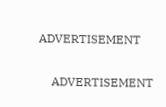ADVERTISEMENT

    ADVERTISEMENT